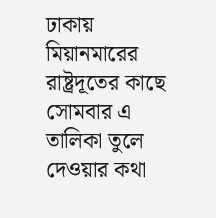ঢাকায়
মিয়ানমারের রাষ্ট্রদূতের কাছে সোমবার এ তালিকা তুলে দেওয়ার কথা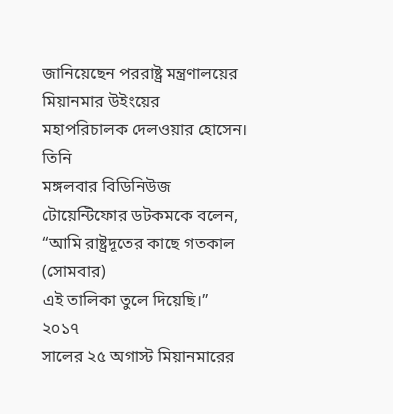জানিয়েছেন পররাষ্ট্র মন্ত্রণালয়ের মিয়ানমার উইংয়ের
মহাপরিচালক দেলওয়ার হোসেন।
তিনি
মঙ্গলবার বিডিনিউজ টোয়েন্টিফোর ডটকমকে বলেন, “আমি রাষ্ট্রদূতের কাছে গতকাল (সোমবার)
এই তালিকা তুলে দিয়েছি।”
২০১৭
সালের ২৫ অগাস্ট মিয়ানমারের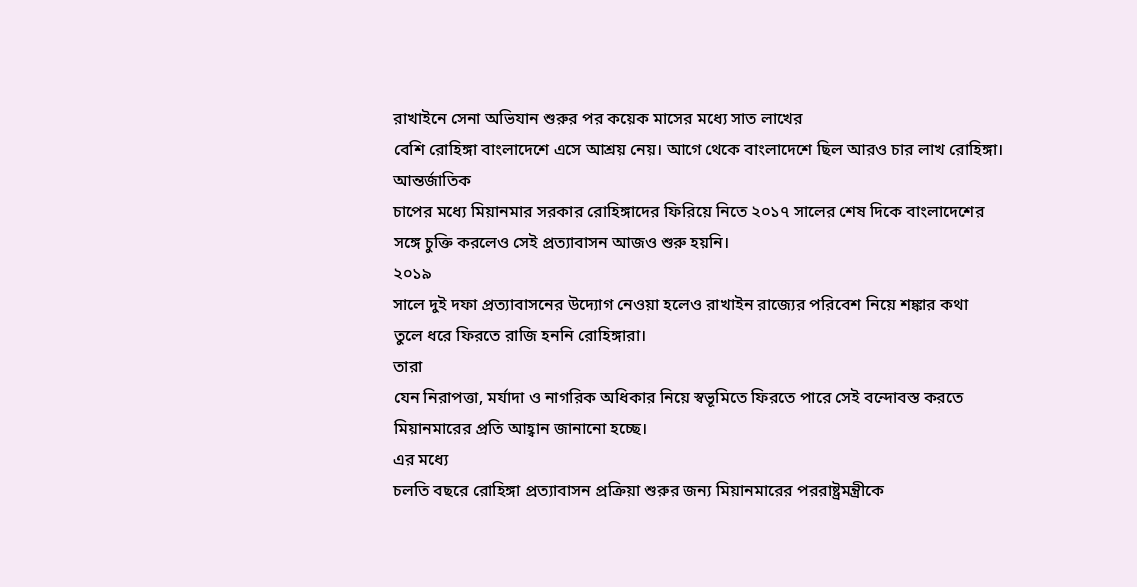রাখাইনে সেনা অভিযান শুরুর পর কয়েক মাসের মধ্যে সাত লাখের
বেশি রোহিঙ্গা বাংলাদেশে এসে আশ্রয় নেয়। আগে থেকে বাংলাদেশে ছিল আরও চার লাখ রোহিঙ্গা।
আন্তর্জাতিক
চাপের মধ্যে মিয়ানমার সরকার রোহিঙ্গাদের ফিরিয়ে নিতে ২০১৭ সালের শেষ দিকে বাংলাদেশের
সঙ্গে চুক্তি করলেও সেই প্রত্যাবাসন আজও শুরু হয়নি।
২০১৯
সালে দুই দফা প্রত্যাবাসনের উদ্যোগ নেওয়া হলেও রাখাইন রাজ্যের পরিবেশ নিয়ে শঙ্কার কথা
তুলে ধরে ফিরতে রাজি হননি রোহিঙ্গারা।
তারা
যেন নিরাপত্তা, মর্যাদা ও নাগরিক অধিকার নিয়ে স্বভূমিতে ফিরতে পারে সেই বন্দোবস্ত করতে
মিয়ানমারের প্রতি আহ্বান জানানো হচ্ছে।
এর মধ্যে
চলতি বছরে রোহিঙ্গা প্রত্যাবাসন প্রক্রিয়া শুরুর জন্য মিয়ানমারের পররাষ্ট্রমন্ত্রীকে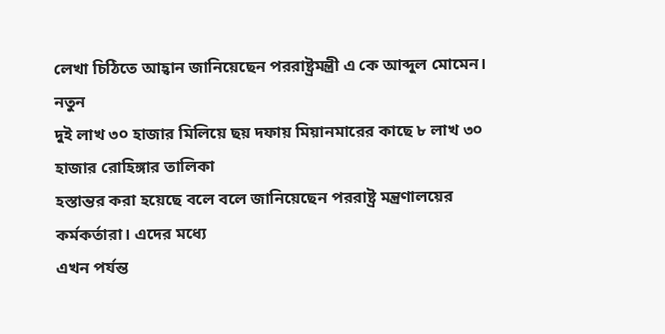লেখা চিঠিতে আহ্বান জানিয়েছেন পররাষ্ট্রমন্ত্রী এ কে আব্দুল মোমেন।
নতুন
দুই লাখ ৩০ হাজার মিলিয়ে ছয় দফায় মিয়ানমারের কাছে ৮ লাখ ৩০ হাজার রোহিঙ্গার তালিকা
হস্তান্তর করা হয়েছে বলে বলে জানিয়েছেন পররাষ্ট্র মন্ত্রণালয়ের কর্মকর্তারা। এদের মধ্যে
এখন পর্যন্ত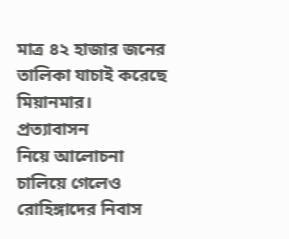মাত্র ৪২ হাজার জনের তালিকা যাচাই করেছে মিয়ানমার।
প্রত্যাবাসন
নিয়ে আলোচনা চালিয়ে গেলেও রোহিঙ্গাদের নিবাস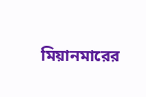মিয়ানমারের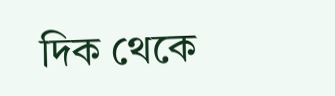দিক থেকে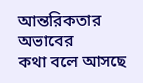আন্তরিকতার অভাবের
কথা বলে আসছে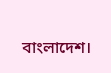বাংলাদেশ।